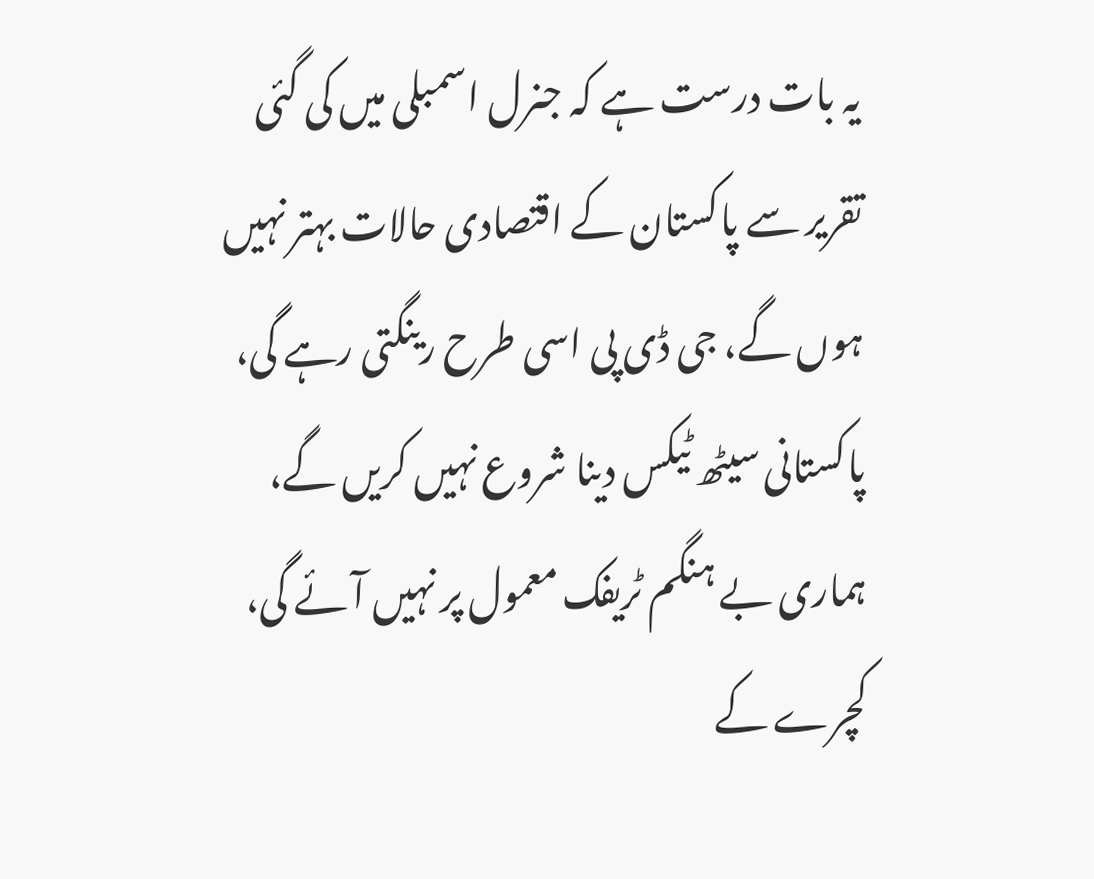یہ بات درست ہے کہ جنرل اسمبلی میں کی گئی تقریر سے پاکستان کے اقتصادی حالات بہتر نہیں ہوں گے، جی ڈی پی اسی طرح رینگتی رہے گی، پاکستانی سیٹھ ٹیکس دینا شروع نہیں کریں گے، ہماری بے ہنگم ٹریفک معمول پر نہیں آئے گی، کچرے کے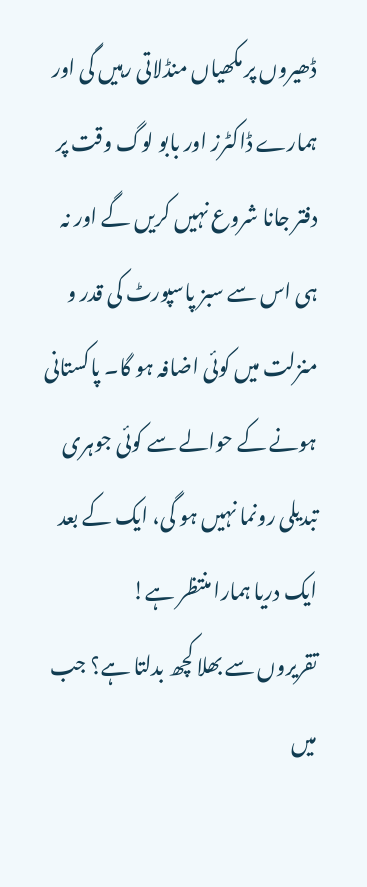ڈھیروں پر مکھیاں منڈلاتی رہیں گی اور ہمارے ڈاکٹرز اور بابو لوگ وقت پر دفتر جانا شروع نہیں کریں گے اور نہ ہی اس سے سبز پاسپورٹ کی قدر و منزلت میں کوئی اضافہ ہو گا۔ پاکستانی ہونے کے حوالے سے کوئی جوہری تبدیلی رونما نہیں ہو گی، ایک کے بعد ایک دریا ہمارا منتظر ہے!
تقریروں سے بھلا کچھ بدلتا ہے؟ جب میں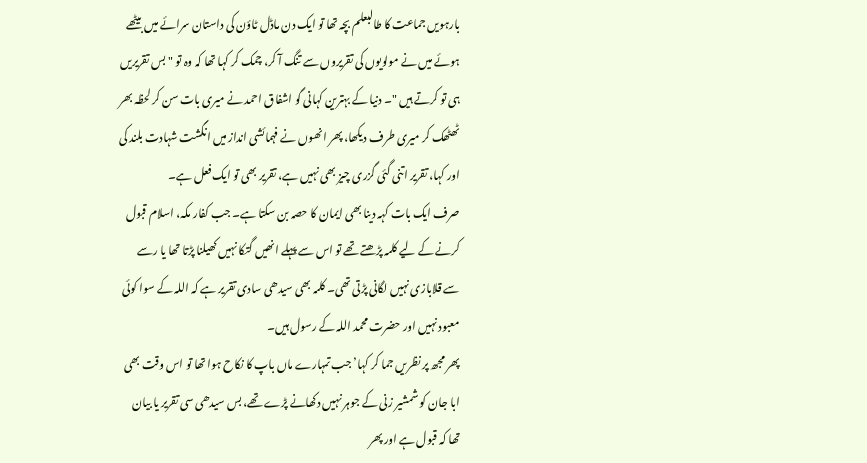بارہویں جماعت کا طالبعلم بچہ تھا تو ایک دن ماڈل ٹاؤن کی داستان سرائے میں بیٹھے ہوئے میں نے مولویوں کی تقریروں سے تنگ آ کر، چمک کر کہا تھا کہ وہ تو "بس تقریریں ہی تو کرتے ہیں "۔ دنیا کے بہترین کہانی گو اشفاق احمد نے میری بات سن کر لحظہ بھر ٹھٹھک کر میری طرف دیکھا، پھر انھوں نے فہمائشی انداز میں انگشت شہادت بلند کی اور کہا، تقریر اتنی گئی گزری چیز بھی نہیں ہے، تقریر بھی تو ایک فعل ہے۔
صرف ایک بات کہہ دینا بھی ایمان کا حصہ بن سکتا ہے۔ جب کفار مکہ، اسلام قبول کرنے کے لیے کلمہ پڑھتے تھے تو اس سے پہلے انھیں گتکا نہیں کھیلنا پڑتا تھا یا رسے سے قلابازی نہیں لگانی پڑتی تھی۔ کلمہ بھی سیدھی سادی تقریر ہے کہ اللہ کے سوا کوئی معبود نہیں اور حضرت محمد اللہ کے رسول ہیں۔
پھر مجھ پر نظریں جما کر کہا’ جب تمہارے ماں باپ کا نکاح ہوا تھا تو اس وقت بھی ابا جان کو شمشیر زنی کے جوہر نہیں دکھانے پڑے تھے، بس سیدھی سی تقریر یا بیان تھا کہ قبول ہے اور پھر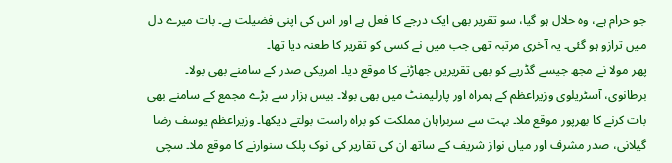جو حرام ہے، وہ حلال ہو گیا، سو تقریر بھی ایک درجے کا فعل ہے اور اس کی اپنی فضیلت ہے۔ بات میرے دل میں ترازو ہو گئی۔ یہ آخری مرتبہ تھی جب میں نے کسی کو تقریر کا طعنہ دیا تھا۔
پھر مولا نے مجھ جیسے گڈریے کو بھی تقریریں جھاڑنے کا موقع دیا۔ امریکی صدر کے سامنے بھی بولا۔ برطانوی، آسٹریلوی وزیراعظم کے ہمراہ اور پارلیمنٹ میں بھی بولا۔ بیس ہزار سے بڑے مجمع کے سامنے بھی بات کرنے کا بھرپور موقع ملا۔ بہت سے سربراہان مملکت کو براہ راست بولتے دیکھا۔ وزیراعظم یوسف رضا گیلانی، صدر مشرف اور میاں نواز شریف کے ساتھ ان کی تقاریر کی نوک پلک سنوارنے کا موقع ملا۔ سچی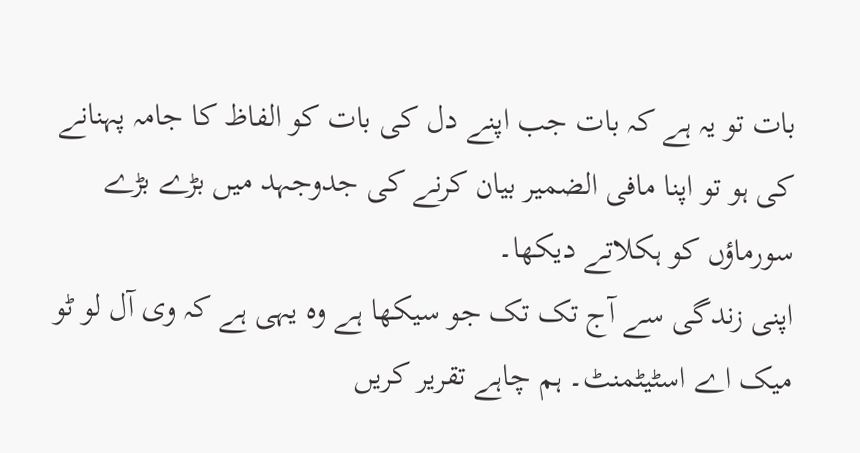بات تو یہ ہے کہ بات جب اپنے دل کی بات کو الفاظ کا جامہ پہنانے کی ہو تو اپنا مافی الضمیر بیان کرنے کی جدوجہد میں بڑے بڑے سورماؤں کو ہکلاتے دیکھا۔
اپنی زندگی سے آج تک تک جو سیکھا ہے وہ یہی ہے کہ وی آل لو ٹو میک اے اسٹیٹمنٹ۔ ہم چاہے تقریر کریں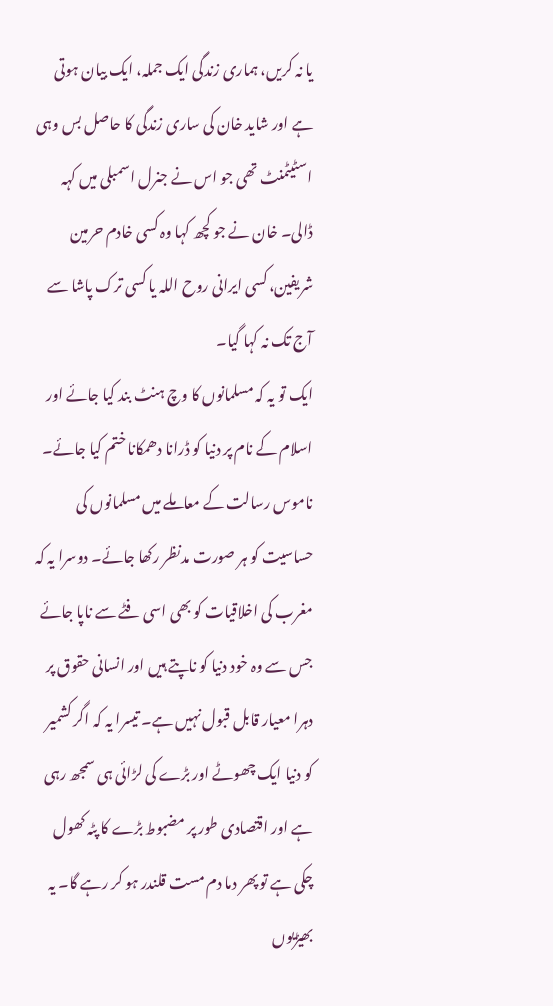یا نہ کریں، ہماری زندگی ایک جملہ، ایک بیان ہوتی ہے اور شاید خان کی ساری زندگی کا حاصل بس وہی اسٹیٹمنٹ تھی جو اس نے جنرل اسمبلی میں کہہ ڈالی۔ خان نے جو کچھ کہا وہ کسی خادم حرمین شریفین، کسی ایرانی روح اللہ یا کسی ترک پاشا سے آج تک نہ کہا گیا۔
ایک تو یہ کہ مسلمانوں کا وچ ہنٹ بند کیا جائے اور اسلام کے نام پر دنیا کو ڈرانا دھمکانا ختم کیا جائے۔ ناموس رسالت کے معاملے میں مسلمانوں کی حساسیت کو ہر صورت مدنظر رکھا جائے۔ دوسرا یہ کہ مغرب کی اخلاقیات کو بھی اسی فٹے سے ناپا جائے جس سے وہ خود دنیا کو ناپتے ہیں اور انسانی حقوق پر دہرا معیار قابل قبول نہیں ہے۔ تیسرا یہ کہ اگر کشمیر کو دنیا ایک چھوٹے اور بڑے کی لڑائی ہی سمجھ رہی ہے اور اقتصادی طور پر مضبوط بڑے کا پٹہ کھول چکی ہے تو پھر دما دم مست قلندر ہو کر رہے گا۔ یہ بھیڑیوں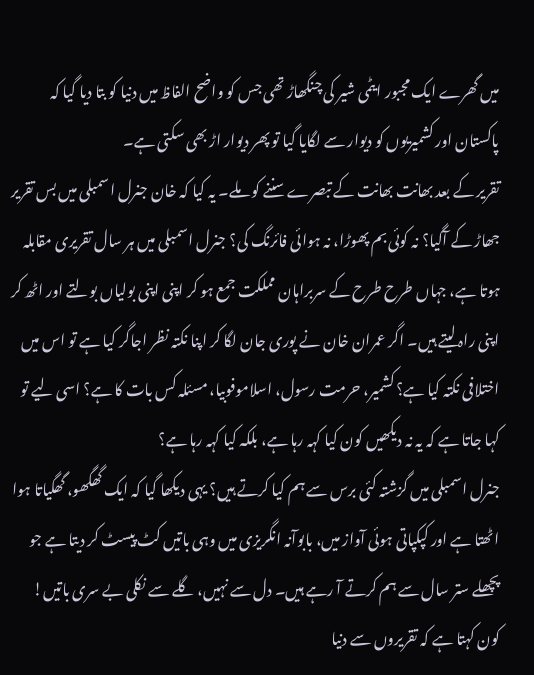میں گھرے ایک مجبور ایٹمی شیر کی چنگھاڑ تھی جس کو واضح الفاظ میں دنیا کو بتا دیا گیا کہ پاکستان اور کشمیریوں کو دیوار سے لگایا گیا تو پھر دیوار اڑ بھی سکتی ہے۔
تقریر کے بعد بھانت بھانت کے تبصرے سننے کو ملے۔ یہ کیا کہ خان جنرل اسمبلی میں بس تقریر جھاڑ کے آگیا؟ نہ کوئی بم پھوڑا، نہ ہوائی فائرنگ کی؟ جنرل اسمبلی میں ہر سال تقریری مقابلہ ہوتا ہے، جہاں طرح طرح کے سربراہان مملکت جمع ہو کر اپنی اپنی بولیاں بولتے اور اٹھ کر اپنی راہ لیتے ہیں۔ اگر عمران خان نے پوری جان لگا کر اپنا نکتہ نظر اجاگر کیا ہے تو اس میں اختلافی نکتہ کیا ہے؟ کشمیر، حرمت رسول، اسلاموفوبیا، مسئلہ کس بات کا ہے؟ اسی لیے تو کہا جاتا ہے کہ یہ نہ دیکھیں کون کیا کہہ رہا ہے، بلکہ کیا کہہ رہا ہے؟
جنرل اسمبلی میں گزشتہ کئی برس سے ہم کیا کرتے ہیں؟ یہی دیکھا گیا کہ ایک گھگھو، گھگیاتا ہوا اٹھتا ہے اور کپکپاتی ہوئی آواز میں، بابوآنہ انگریزی میں وہی باتیں کٹ پیسٹ کر دیتا ہے جو پچھلے ستر سال سے ہم کرتے آ رہے ہیں۔ دل سے نہیں، گلے سے نکلی بے سری باتیں!
کون کہتا ہے کہ تقریروں سے دنیا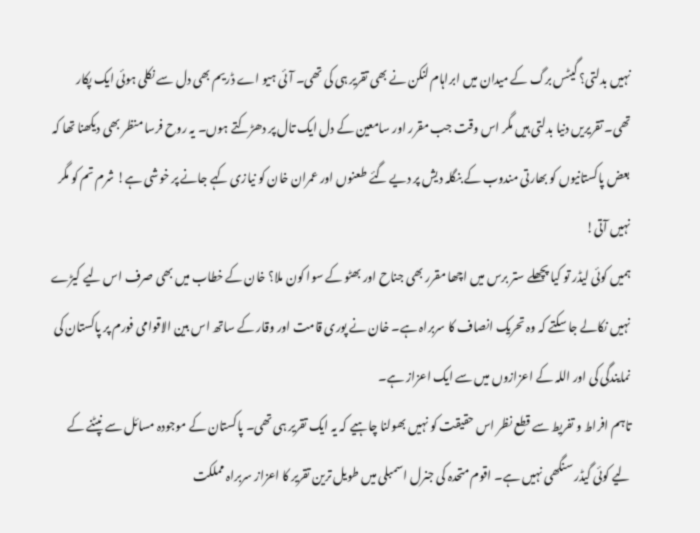نہیں بدلتی؟ گیٹس برگ کے میدان میں ابراہام لنکن نے بھی تقریر ہی کی تھی۔ آئی ہیو اے ڈریم بھی دل سے نکلی ہوئی ایک پکار تھی۔ تقریریں دنیا بدلتی ہیں مگر اس وقت جب مقرر اور سامعین کے دل ایک تال پر دھڑکتے ہوں۔ یہ روح فرسا منظر بھی دیکھنا تھا کہ بعض پاکستانیوں کو بھارتی مندوب کے بنگلہ دیش پر دیے گئے طعنوں اور عمران خان کو نیازی کہے جانے پر خوشی ہے! شرم تم کو مگر نہیں آتی!
ہمیں کوئی لیڈر تو کیا پچھلے ستر برس میں اچھا مقرر بھی جناح اور بھٹو کے سوا کون ملا؟ خان کے خطاب میں بھی صرف اس لیے کیڑے نہیں نکالے جا سکتے کہ وہ تحریک انصاف کا سربراہ ہے۔ خان نے پوری قامت اور وقار کے ساتھ اس بین الاقوامی فورم پر پاکستان کی نمایندگی کی اور اللہ کے اعزازوں میں سے ایک اعزاز ہے۔
تاہم افراط و تفریط سے قطع نظر اس حقیقت کو نہیں بھولنا چاہیے کہ یہ ایک تقریر ہی تھی۔ پاکستان کے موجودہ مسائل سے نپٹنے کے لیے کوئی گیڈر سنگھی نہیں ہے۔ اقوم متحدہ کی جنرل اسمبلی میں طویل ترین تقریر کا اعزاز سربراہ مملکت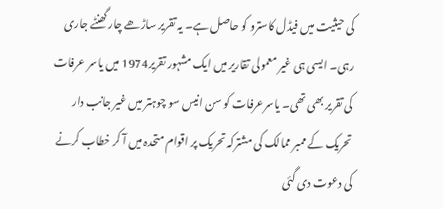کی حیثیت میں فیڈل کاسترو کو حاصل ہے۔ یہ تقریر ساڑھے چار گھنٹے جاری رہی۔ ایسی ہی غیر معمولی تقاریر میں ایک مشہور تقریر1974 میں یاسر عرفات کی تقریر بھی تھی۔ یاسرعرفات کو سن انیس سو چوہتر میں غیر جانب دار تحریک کے ممبر ممالک کی مشترکہ تحریک پر اقوام متحدہ میں آ کر خطاب کرنے کی دعوت دی گئی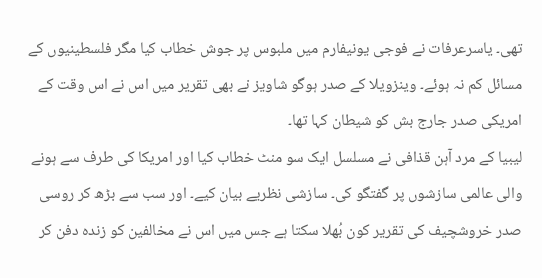تھی۔ یاسرعرفات نے فوجی یونیفارم میں ملبوس پر جوش خطاب کیا مگر فلسطینیوں کے مسائل کم نہ ہوئے۔ وینزویلا کے صدر ہوگو شاویز نے بھی تقریر میں اس نے اس وقت کے امریکی صدر جارج بش کو شیطان کہا تھا۔
لیبیا کے مرد آہن قذافی نے مسلسل ایک سو منٹ خطاب کیا اور امریکا کی طرف سے ہونے والی عالمی سازشوں پر گفتگو کی۔ سازشی نظریے بیان کیے۔ اور سب سے بڑھ کر روسی صدر خروشچیف کی تقریر کون بُھلا سکتا ہے جس میں اس نے مخالفین کو زندہ دفن کر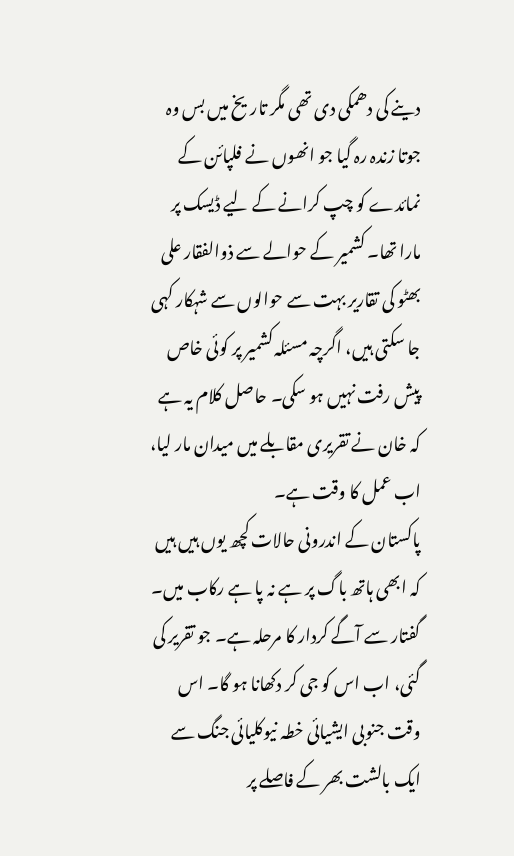دینے کی دھمکی دی تھی مگر تاریخ میں بس وہ جوتا زندہ رہ گیا جو انھوں نے فلپائن کے نمائدے کو چپ کرانے کے لیے ڈیسک پر مارا تھا۔ کشمیر کے حوالے سے ذوالفقار علی بھٹو کی تقاریر بہت سے حوالوں سے شہکار کہی جا سکتی ہیں، اگرچہ مسئلہ کشمیر پر کوئی خاص پیش رفت نہیں ہو سکی۔ حاصل کلام یہ ہے کہ خان نے تقریری مقابلے میں میدان مار لیا، اب عمل کا وقت ہے۔
پاکستان کے اندرونی حالات کچھ یوں ہیں ہیں کہ ابھی ہاتھ باگ پر ہے نہ پا ہے رکاب میں۔ گفتار سے آگے کردار کا مرحلہ ہے۔ جو تقریر کی گئی، اب اس کو جی کر دکھانا ہو گا۔ اس وقت جنوبی ایشیائی خطہ نیوکلیائی جنگ سے ایک بالشت بھر کے فاصلے پر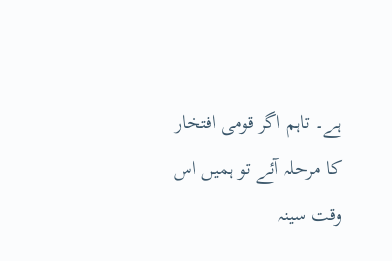ہے۔ تاہم اگر قومی افتخار کا مرحلہ آئے تو ہمیں اس وقت سینہ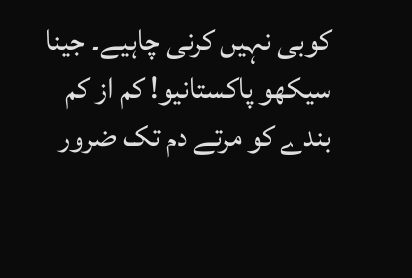کوبی نہیں کرنی چاہیے۔ جینا سیکھو پاکستانیو! کم از کم بندے کو مرتے دم تک ضرور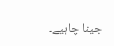جینا چاہیے۔